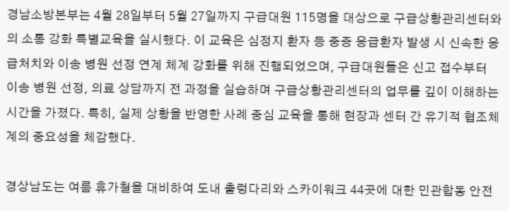경남소방본부는 4월 28일부터 5월 27일까지 구급대원 115명을 대상으로 구급상황관리센터와의 소통 강화 특별교육을 실시했다. 이 교육은 심정지 환자 등 중증 응급환자 발생 시 신속한 응급처치와 이송 병원 선정 연계 체계 강화를 위해 진행되었으며, 구급대원들은 신고 접수부터 이송 병원 선정, 의료 상담까지 전 과정을 실습하며 구급상황관리센터의 업무를 깊이 이해하는 시간을 가졌다. 특히, 실제 상황을 반영한 사례 중심 교육을 통해 현장과 센터 간 유기적 협조체계의 중요성을 체감했다.

경상남도는 여름 휴가철을 대비하여 도내 출렁다리와 스카이워크 44곳에 대한 민관합동 안전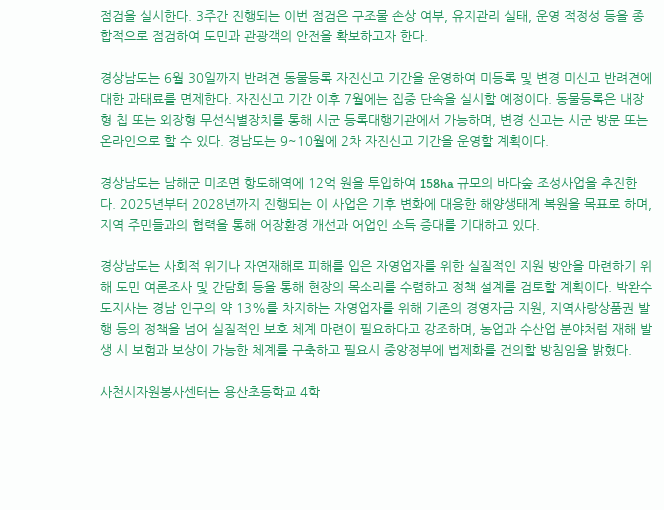점검을 실시한다. 3주간 진행되는 이번 점검은 구조물 손상 여부, 유지관리 실태, 운영 적정성 등을 종합적으로 점검하여 도민과 관광객의 안전을 확보하고자 한다.

경상남도는 6월 30일까지 반려견 동물등록 자진신고 기간을 운영하여 미등록 및 변경 미신고 반려견에 대한 과태료를 면제한다. 자진신고 기간 이후 7월에는 집중 단속을 실시할 예정이다. 동물등록은 내장형 칩 또는 외장형 무선식별장치를 통해 시군 등록대행기관에서 가능하며, 변경 신고는 시군 방문 또는 온라인으로 할 수 있다. 경남도는 9~10월에 2차 자진신고 기간을 운영할 계획이다.

경상남도는 남해군 미조면 항도해역에 12억 원을 투입하여 158ha 규모의 바다숲 조성사업을 추진한다. 2025년부터 2028년까지 진행되는 이 사업은 기후 변화에 대응한 해양생태계 복원을 목표로 하며, 지역 주민들과의 협력을 통해 어장환경 개선과 어업인 소득 증대를 기대하고 있다.

경상남도는 사회적 위기나 자연재해로 피해를 입은 자영업자를 위한 실질적인 지원 방안을 마련하기 위해 도민 여론조사 및 간담회 등을 통해 현장의 목소리를 수렴하고 정책 설계를 검토할 계획이다. 박완수 도지사는 경남 인구의 약 13%를 차지하는 자영업자를 위해 기존의 경영자금 지원, 지역사랑상품권 발행 등의 정책을 넘어 실질적인 보호 체계 마련이 필요하다고 강조하며, 농업과 수산업 분야처럼 재해 발생 시 보험과 보상이 가능한 체계를 구축하고 필요시 중앙정부에 법제화를 건의할 방침임을 밝혔다.

사천시자원봉사센터는 용산초등학교 4학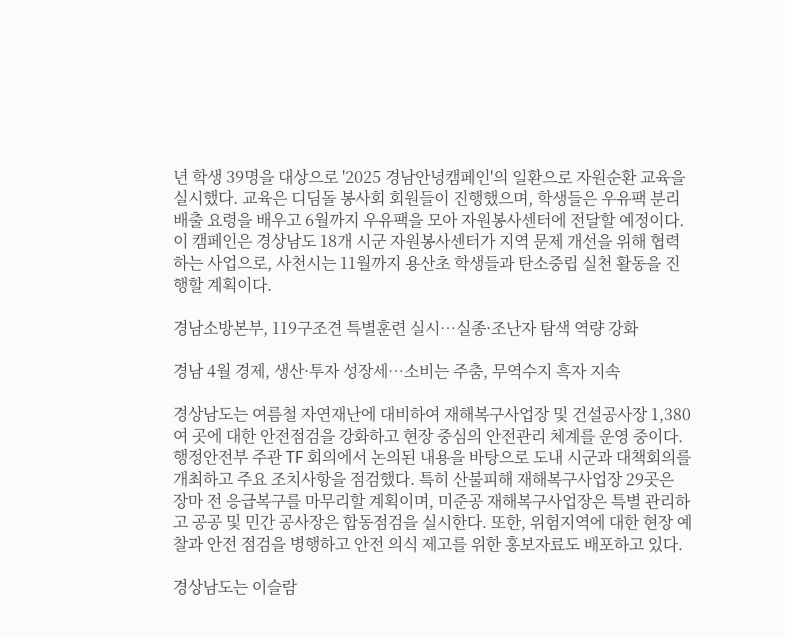년 학생 39명을 대상으로 '2025 경남안녕캠페인'의 일환으로 자원순환 교육을 실시했다. 교육은 디딤돌 봉사회 회원들이 진행했으며, 학생들은 우유팩 분리배출 요령을 배우고 6월까지 우유팩을 모아 자원봉사센터에 전달할 예정이다. 이 캠페인은 경상남도 18개 시군 자원봉사센터가 지역 문제 개선을 위해 협력하는 사업으로, 사천시는 11월까지 용산초 학생들과 탄소중립 실천 활동을 진행할 계획이다.

경남소방본부, 119구조견 특별훈련 실시…실종·조난자 탐색 역량 강화

경남 4월 경제, 생산·투자 성장세…소비는 주춤, 무역수지 흑자 지속

경상남도는 여름철 자연재난에 대비하여 재해복구사업장 및 건설공사장 1,380여 곳에 대한 안전점검을 강화하고 현장 중심의 안전관리 체계를 운영 중이다. 행정안전부 주관 TF 회의에서 논의된 내용을 바탕으로 도내 시군과 대책회의를 개최하고 주요 조치사항을 점검했다. 특히 산불피해 재해복구사업장 29곳은 장마 전 응급복구를 마무리할 계획이며, 미준공 재해복구사업장은 특별 관리하고 공공 및 민간 공사장은 합동점검을 실시한다. 또한, 위험지역에 대한 현장 예찰과 안전 점검을 병행하고 안전 의식 제고를 위한 홍보자료도 배포하고 있다.

경상남도는 이슬람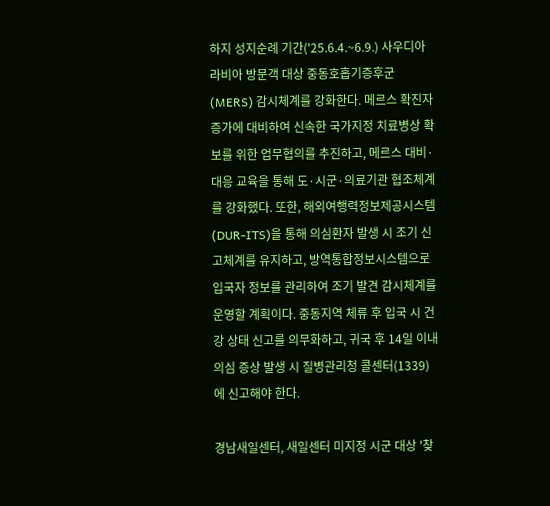하지 성지순례 기간('25.6.4.~6.9.) 사우디아라비아 방문객 대상 중동호흡기증후군(MERS) 감시체계를 강화한다. 메르스 확진자 증가에 대비하여 신속한 국가지정 치료병상 확보를 위한 업무협의를 추진하고, 메르스 대비·대응 교육을 통해 도·시군·의료기관 협조체계를 강화했다. 또한, 해외여행력정보제공시스템(DUR-ITS)을 통해 의심환자 발생 시 조기 신고체계를 유지하고, 방역통합정보시스템으로 입국자 정보를 관리하여 조기 발견 감시체계를 운영할 계획이다. 중동지역 체류 후 입국 시 건강 상태 신고를 의무화하고, 귀국 후 14일 이내 의심 증상 발생 시 질병관리청 콜센터(1339)에 신고해야 한다.

경남새일센터, 새일센터 미지정 시군 대상 '찾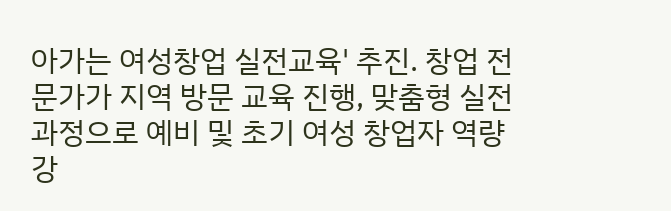아가는 여성창업 실전교육' 추진. 창업 전문가가 지역 방문 교육 진행, 맞춤형 실전과정으로 예비 및 초기 여성 창업자 역량 강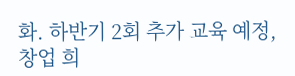화. 하반기 2회 추가 교육 예정, 창업 희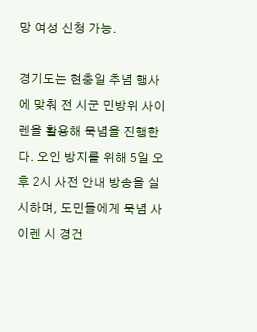망 여성 신청 가능.

경기도는 현충일 추념 행사에 맞춰 전 시군 민방위 사이렌을 활용해 묵념을 진행한다. 오인 방지를 위해 5일 오후 2시 사전 안내 방송을 실시하며, 도민들에게 묵념 사이렌 시 경건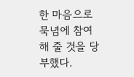한 마음으로 묵념에 참여해 줄 것을 당부했다.